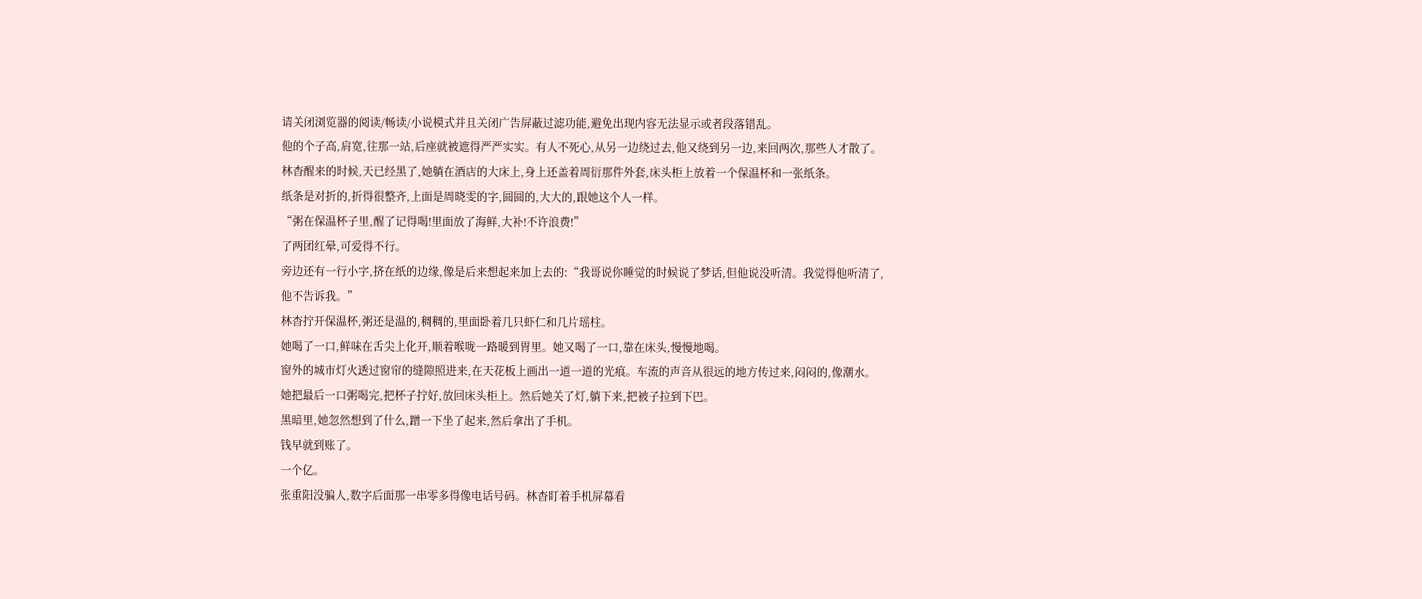请关闭浏览器的阅读/畅读/小说模式并且关闭广告屏蔽过滤功能,避免出现内容无法显示或者段落错乱。
他的个子高,肩宽,往那一站,后座就被遮得严严实实。有人不死心,从另一边绕过去,他又绕到另一边,来回两次,那些人才散了。
林杳醒来的时候,天已经黑了,她躺在酒店的大床上,身上还盖着周衍那件外套,床头柜上放着一个保温杯和一张纸条。
纸条是对折的,折得很整齐,上面是周晓雯的字,圆圆的,大大的,跟她这个人一样。
“粥在保温杯子里,醒了记得喝!里面放了海鲜,大补!不许浪费!”
了两团红晕,可爱得不行。
旁边还有一行小字,挤在纸的边缘,像是后来想起来加上去的:“我哥说你睡觉的时候说了梦话,但他说没听清。我觉得他听清了,他不告诉我。”
林杳拧开保温杯,粥还是温的,稠稠的,里面卧着几只虾仁和几片瑶柱。
她喝了一口,鲜味在舌尖上化开,顺着喉咙一路暖到胃里。她又喝了一口,靠在床头,慢慢地喝。
窗外的城市灯火透过窗帘的缝隙照进来,在天花板上画出一道一道的光痕。车流的声音从很远的地方传过来,闷闷的,像潮水。
她把最后一口粥喝完,把杯子拧好,放回床头柜上。然后她关了灯,躺下来,把被子拉到下巴。
黑暗里,她忽然想到了什么,蹭一下坐了起来,然后拿出了手机。
钱早就到账了。
一个亿。
张重阳没骗人,数字后面那一串零多得像电话号码。林杳盯着手机屏幕看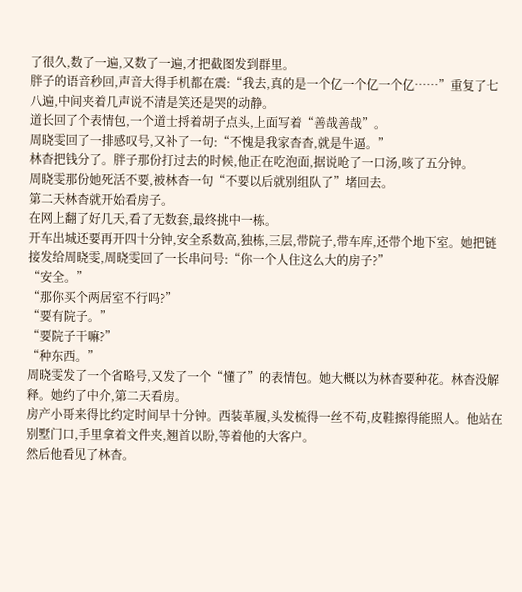了很久,数了一遍,又数了一遍,才把截图发到群里。
胖子的语音秒回,声音大得手机都在震:“我去,真的是一个亿一个亿一个亿……”重复了七八遍,中间夹着几声说不清是笑还是哭的动静。
道长回了个表情包,一个道士捋着胡子点头,上面写着“善哉善哉”。
周晓雯回了一排感叹号,又补了一句:“不愧是我家杳杳,就是牛逼。”
林杳把钱分了。胖子那份打过去的时候,他正在吃泡面,据说呛了一口汤,咳了五分钟。
周晓雯那份她死活不要,被林杳一句“不要以后就别组队了”堵回去。
第二天林杳就开始看房子。
在网上翻了好几天,看了无数套,最终挑中一栋。
开车出城还要再开四十分钟,安全系数高,独栋,三层,带院子,带车库,还带个地下室。她把链接发给周晓雯,周晓雯回了一长串问号:“你一个人住这么大的房子?”
“安全。”
“那你买个两居室不行吗?”
“要有院子。”
“要院子干嘛?”
“种东西。”
周晓雯发了一个省略号,又发了一个“懂了”的表情包。她大概以为林杳要种花。林杳没解释。她约了中介,第二天看房。
房产小哥来得比约定时间早十分钟。西装革履,头发梳得一丝不苟,皮鞋擦得能照人。他站在别墅门口,手里拿着文件夹,翘首以盼,等着他的大客户。
然后他看见了林杳。